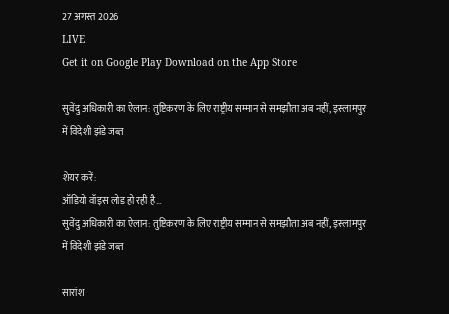27 अगस्त 2026
LIVE
Get it on Google Play Download on the App Store

सुवेंदु अधिकारी का ऐलान: तुष्टिकरण के लिए राष्ट्रीय सम्मान से समझौता अब नहीं, इस्लामपुर में विदेशी झंडे जब्त

शेयर करें:
ऑडियो वॉइस लोड हो रही है…
सुवेंदु अधिकारी का ऐलान: तुष्टिकरण के लिए राष्ट्रीय सम्मान से समझौता अब नहीं, इस्लामपुर में विदेशी झंडे जब्त

सारांश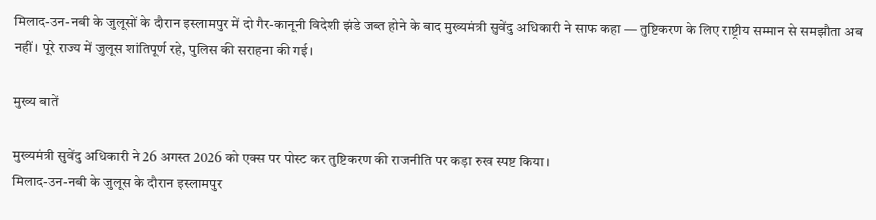मिलाद-उन-नबी के जुलूसों के दौरान इस्लामपुर में दो गैर-कानूनी विदेशी झंडे जब्त होने के बाद मुख्यमंत्री सुवेंदु अधिकारी ने साफ कहा — तुष्टिकरण के लिए राष्ट्रीय सम्मान से समझौता अब नहीं। पूरे राज्य में जुलूस शांतिपूर्ण रहे, पुलिस की सराहना की गई।

मुख्य बातें

मुख्यमंत्री सुवेंदु अधिकारी ने 26 अगस्त 2026 को एक्स पर पोस्ट कर तुष्टिकरण की राजनीति पर कड़ा रुख स्पष्ट किया।
मिलाद-उन-नबी के जुलूस के दौरान इस्लामपुर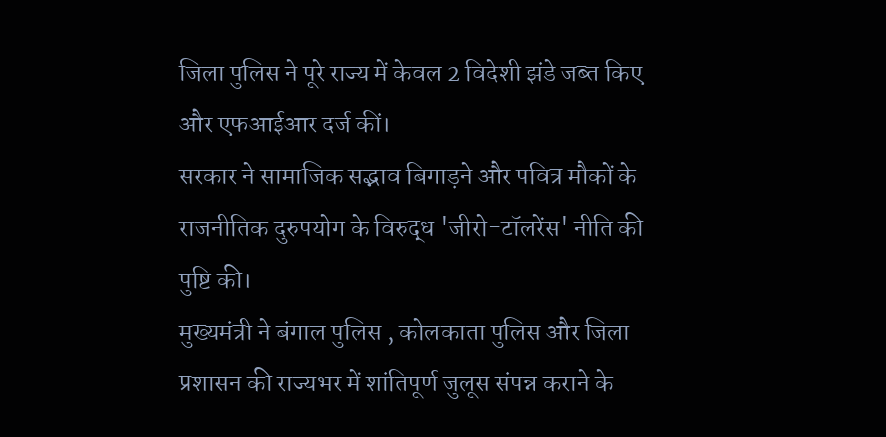जिला पुलिस ने पूरे राज्य में केवल 2 विदेशी झंडे जब्त किए और एफआईआर दर्ज कीं।
सरकार ने सामाजिक सद्भाव बिगाड़ने और पवित्र मौकों के राजनीतिक दुरुपयोग के विरुद्ध 'जीरो-टॉलरेंस' नीति की पुष्टि की।
मुख्यमंत्री ने बंगाल पुलिस , कोलकाता पुलिस और जिला प्रशासन की राज्यभर में शांतिपूर्ण जुलूस संपन्न कराने के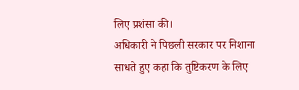लिए प्रशंसा की।
अधिकारी ने पिछली सरकार पर निशाना साधते हुए कहा कि तुष्टिकरण के लिए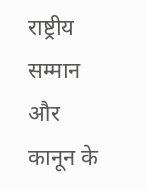राष्ट्रीय सम्मान और कानून के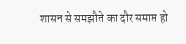शासन से समझौते का दौर समाप्त हो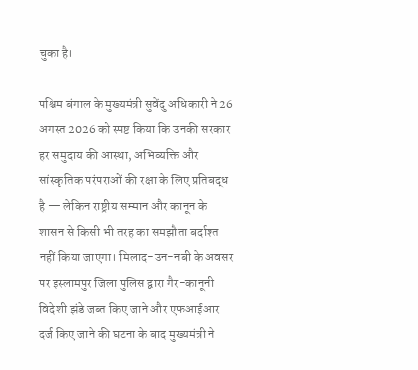चुका है।

पश्चिम बंगाल के मुख्यमंत्री सुवेंदु अधिकारी ने 26 अगस्त 2026 को स्पष्ट किया कि उनकी सरकार हर समुदाय की आस्था, अभिव्यक्ति और सांस्कृतिक परंपराओं की रक्षा के लिए प्रतिबद्ध है — लेकिन राष्ट्रीय सम्मान और कानून के शासन से किसी भी तरह का समझौता बर्दाश्त नहीं किया जाएगा। मिलाद-उन-नबी के अवसर पर इस्लामपुर जिला पुलिस द्वारा गैर-कानूनी विदेशी झंडे जब्त किए जाने और एफआईआर दर्ज किए जाने की घटना के बाद मुख्यमंत्री ने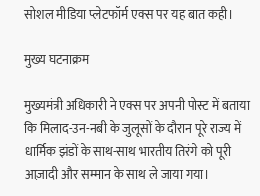सोशल मीडिया प्लेटफॉर्म एक्स पर यह बात कही।

मुख्य घटनाक्रम

मुख्यमंत्री अधिकारी ने एक्स पर अपनी पोस्ट में बताया कि मिलाद-उन-नबी के जुलूसों के दौरान पूरे राज्य में धार्मिक झंडों के साथ-साथ भारतीय तिरंगे को पूरी आज़ादी और सम्मान के साथ ले जाया गया।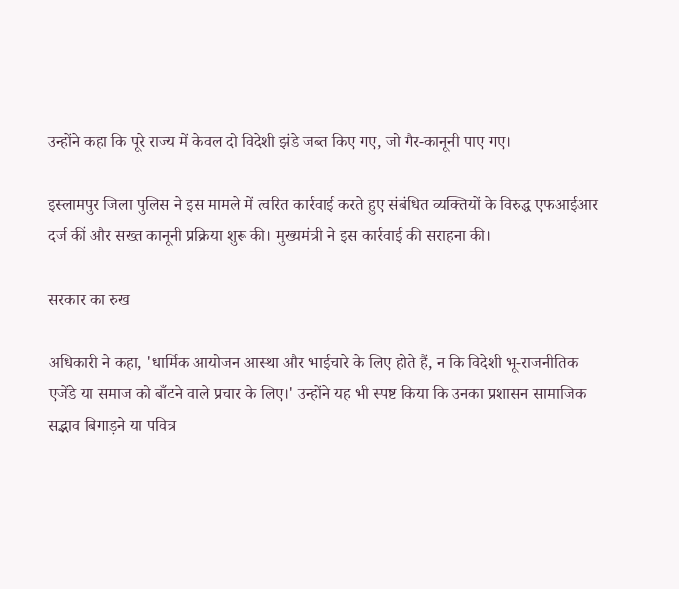उन्होंने कहा कि पूरे राज्य में केवल दो विदेशी झंडे जब्त किए गए, जो गैर-कानूनी पाए गए।

इस्लामपुर जिला पुलिस ने इस मामले में त्वरित कार्रवाई करते हुए संबंधित व्यक्तियों के विरुद्ध एफआईआर दर्ज कीं और सख्त कानूनी प्रक्रिया शुरू की। मुख्यमंत्री ने इस कार्रवाई की सराहना की।

सरकार का रुख

अधिकारी ने कहा, 'धार्मिक आयोजन आस्था और भाईचारे के लिए होते हैं, न कि विदेशी भू-राजनीतिक एजेंडे या समाज को बाँटने वाले प्रचार के लिए।' उन्होंने यह भी स्पष्ट किया कि उनका प्रशासन सामाजिक सद्भाव बिगाड़ने या पवित्र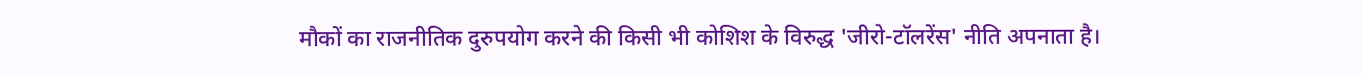मौकों का राजनीतिक दुरुपयोग करने की किसी भी कोशिश के विरुद्ध 'जीरो-टॉलरेंस' नीति अपनाता है।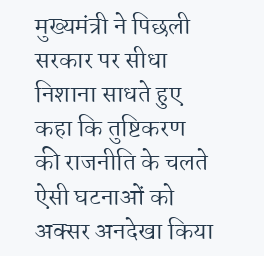मुख्यमंत्री ने पिछली सरकार पर सीधा निशाना साधते हुए कहा कि तुष्टिकरण की राजनीति के चलते ऐसी घटनाओं को अक्सर अनदेखा किया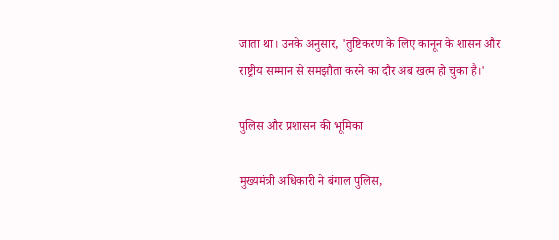जाता था। उनके अनुसार, 'तुष्टिकरण के लिए कानून के शासन और राष्ट्रीय सम्मान से समझौता करने का दौर अब खत्म हो चुका है।'

पुलिस और प्रशासन की भूमिका

मुख्यमंत्री अधिकारी ने बंगाल पुलिस,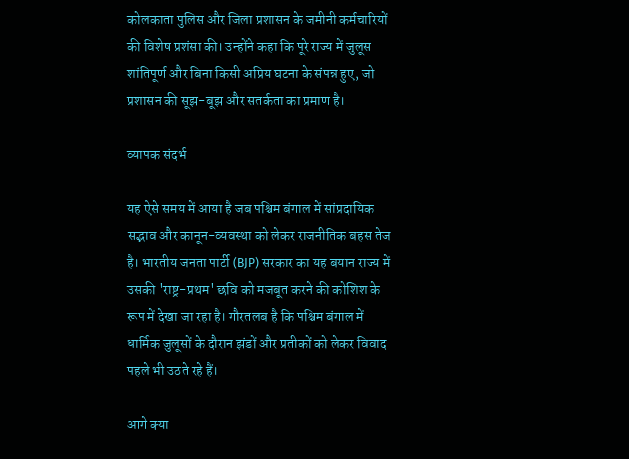कोलकाता पुलिस और जिला प्रशासन के जमीनी कर्मचारियों की विशेष प्रशंसा की। उन्होंने कहा कि पूरे राज्य में जुलूस शांतिपूर्ण और बिना किसी अप्रिय घटना के संपन्न हुए, जो प्रशासन की सूझ-बूझ और सतर्कता का प्रमाण है।

व्यापक संदर्भ

यह ऐसे समय में आया है जब पश्चिम बंगाल में सांप्रदायिक सद्भाव और कानून-व्यवस्था को लेकर राजनीतिक बहस तेज है। भारतीय जनता पार्टी (BJP) सरकार का यह बयान राज्य में उसकी 'राष्ट्र-प्रथम' छवि को मजबूत करने की कोशिश के रूप में देखा जा रहा है। गौरतलब है कि पश्चिम बंगाल में धार्मिक जुलूसों के दौरान झंडों और प्रतीकों को लेकर विवाद पहले भी उठते रहे हैं।

आगे क्या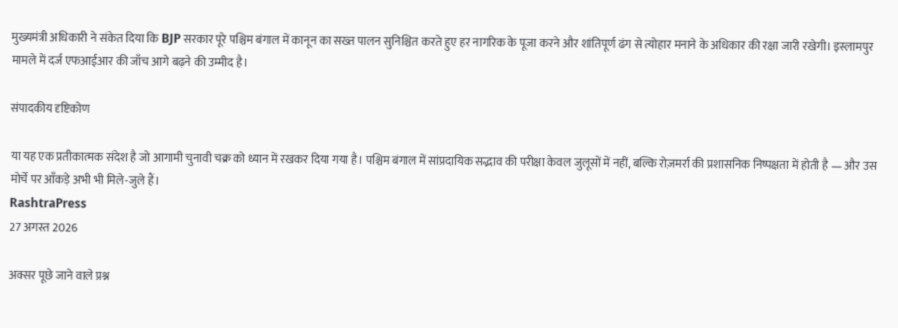मुख्यमंत्री अधिकारी ने संकेत दिया कि BJP सरकार पूरे पश्चिम बंगाल में कानून का सख्त पालन सुनिश्चित करते हुए हर नागरिक के पूजा करने और शांतिपूर्ण ढंग से त्योहार मनाने के अधिकार की रक्षा जारी रखेगी। इस्लामपुर मामले में दर्ज एफआईआर की जाँच आगे बढ़ने की उम्मीद है।

संपादकीय दृष्टिकोण

या यह एक प्रतीकात्मक संदेश है जो आगामी चुनावी चक्र को ध्यान में रखकर दिया गया है। पश्चिम बंगाल में सांप्रदायिक सद्भाव की परीक्षा केवल जुलूसों में नहीं, बल्कि रोज़मर्रा की प्रशासनिक निष्पक्षता में होती है — और उस मोर्चे पर आँकड़े अभी भी मिले-जुले हैं।
RashtraPress
27 अगस्त 2026

अक्सर पूछे जाने वाले प्रश्न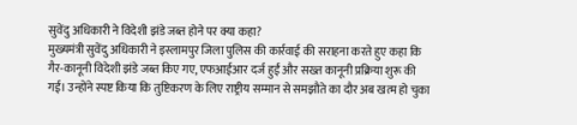सुवेंदु अधिकारी ने विदेशी झंडे जब्त होने पर क्या कहा?
मुख्यमंत्री सुवेंदु अधिकारी ने इस्लामपुर जिला पुलिस की कार्रवाई की सराहना करते हुए कहा कि गैर-कानूनी विदेशी झंडे जब्त किए गए, एफआईआर दर्ज हुईं और सख्त कानूनी प्रक्रिया शुरू की गई। उन्होंने स्पष्ट किया कि तुष्टिकरण के लिए राष्ट्रीय सम्मान से समझौते का दौर अब खत्म हो चुका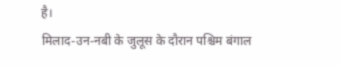है।
मिलाद-उन-नबी के जुलूस के दौरान पश्चिम बंगाल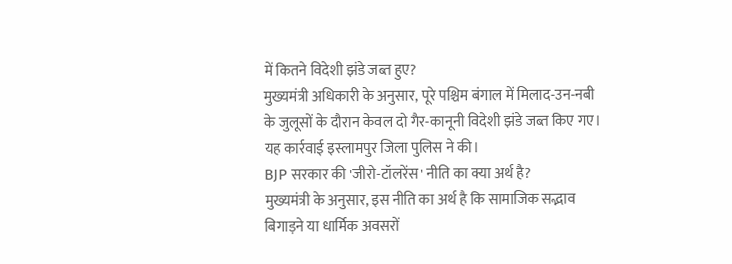में कितने विदेशी झंडे जब्त हुए?
मुख्यमंत्री अधिकारी के अनुसार, पूरे पश्चिम बंगाल में मिलाद-उन-नबी के जुलूसों के दौरान केवल दो गैर-कानूनी विदेशी झंडे जब्त किए गए। यह कार्रवाई इस्लामपुर जिला पुलिस ने की।
BJP सरकार की 'जीरो-टॉलरेंस' नीति का क्या अर्थ है?
मुख्यमंत्री के अनुसार, इस नीति का अर्थ है कि सामाजिक सद्भाव बिगाड़ने या धार्मिक अवसरों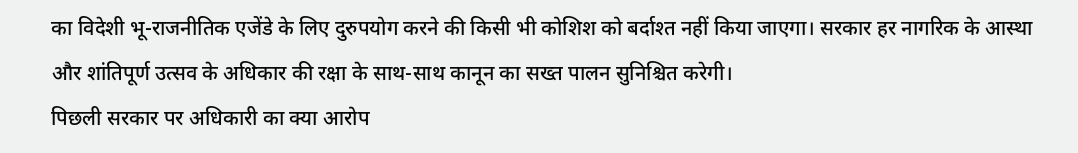का विदेशी भू-राजनीतिक एजेंडे के लिए दुरुपयोग करने की किसी भी कोशिश को बर्दाश्त नहीं किया जाएगा। सरकार हर नागरिक के आस्था और शांतिपूर्ण उत्सव के अधिकार की रक्षा के साथ-साथ कानून का सख्त पालन सुनिश्चित करेगी।
पिछली सरकार पर अधिकारी का क्या आरोप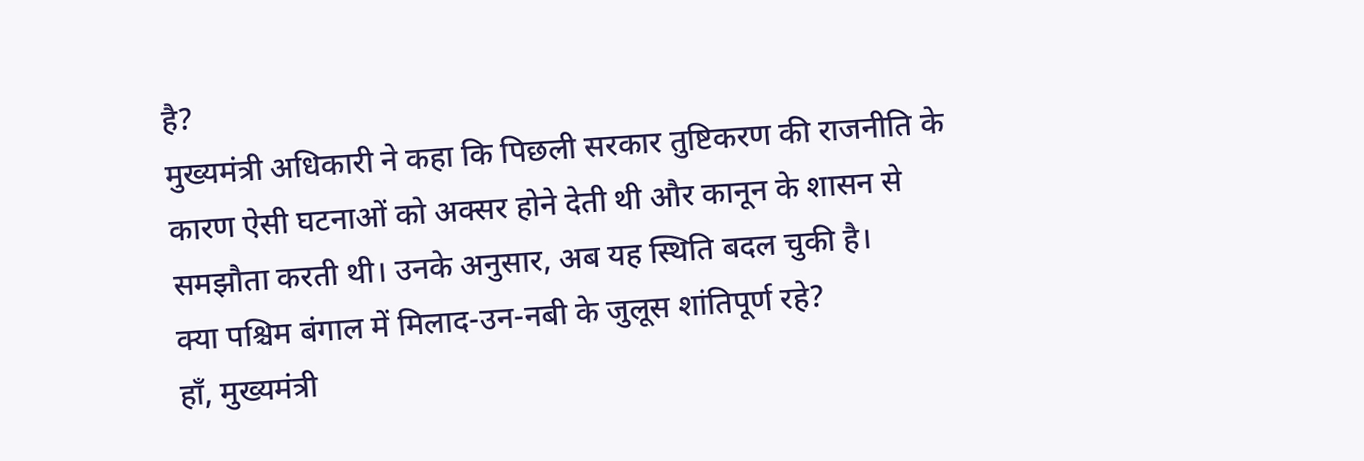है?
मुख्यमंत्री अधिकारी ने कहा कि पिछली सरकार तुष्टिकरण की राजनीति के कारण ऐसी घटनाओं को अक्सर होने देती थी और कानून के शासन से समझौता करती थी। उनके अनुसार, अब यह स्थिति बदल चुकी है।
क्या पश्चिम बंगाल में मिलाद-उन-नबी के जुलूस शांतिपूर्ण रहे?
हाँ, मुख्यमंत्री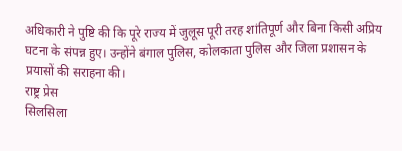अधिकारी ने पुष्टि की कि पूरे राज्य में जुलूस पूरी तरह शांतिपूर्ण और बिना किसी अप्रिय घटना के संपन्न हुए। उन्होंने बंगाल पुलिस, कोलकाता पुलिस और जिला प्रशासन के प्रयासों की सराहना की।
राष्ट्र प्रेस
सिलसिला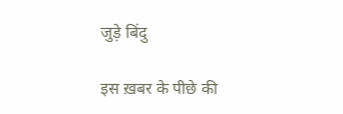जुड़े बिंदु

इस ख़बर के पीछे की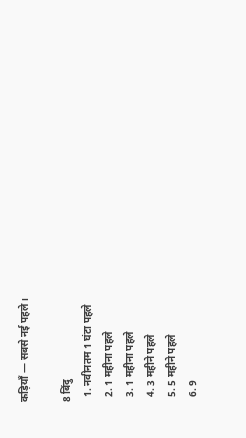कड़ियाँ — सबसे नई पहले।

8 बिंदु
  1. नवीनतम 1 घंटा पहले
  2. 1 महीना पहले
  3. 1 महीना पहले
  4. 3 महीने पहले
  5. 5 महीने पहले
  6. 9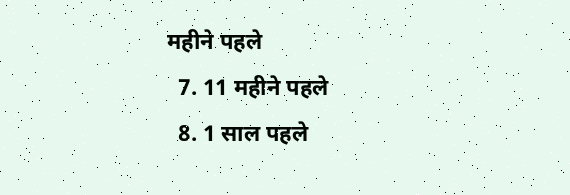महीने पहले
  7. 11 महीने पहले
  8. 1 साल पहले